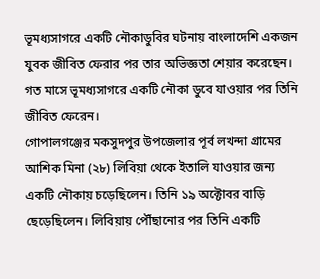ভূমধ্যসাগরে একটি নৌকাডুবির ঘটনায় বাংলাদেশি একজন যুবক জীবিত ফেরার পর তার অভিজ্ঞতা শেয়ার করেছেন। গত মাসে ভূমধ্যসাগরে একটি নৌকা ডুবে যাওয়ার পর তিনি জীবিত ফেরেন।
গোপালগঞ্জের মকসুদপুর উপজেলার পূর্ব লখন্দা গ্রামের আশিক মিনা (২৮) লিবিয়া থেকে ইতালি যাওয়ার জন্য একটি নৌকায় চড়েছিলেন। তিনি ১৯ অক্টোবর বাড়ি ছেড়েছিলেন। লিবিয়ায় পৌঁছানোর পর তিনি একটি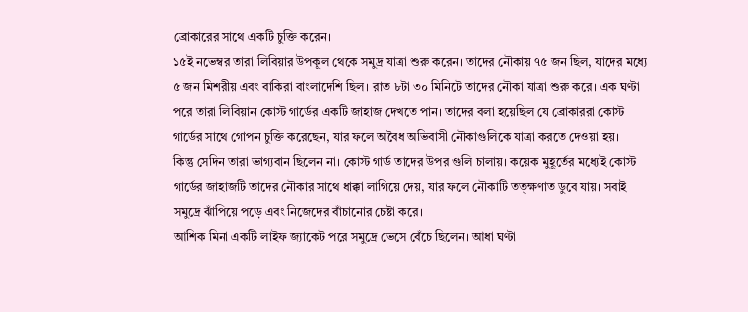ব্রোকারের সাথে একটি চুক্তি করেন।
১৫ই নভেম্বর তারা লিবিয়ার উপকূল থেকে সমুদ্র যাত্রা শুরু করেন। তাদের নৌকায় ৭৫ জন ছিল, যাদের মধ্যে ৫ জন মিশরীয় এবং বাকিরা বাংলাদেশি ছিল। রাত ৮টা ৩০ মিনিটে তাদের নৌকা যাত্রা শুরু করে। এক ঘণ্টা পরে তারা লিবিয়ান কোস্ট গার্ডের একটি জাহাজ দেখতে পান। তাদের বলা হয়েছিল যে ব্রোকাররা কোস্ট গার্ডের সাথে গোপন চুক্তি করেছেন, যার ফলে অবৈধ অভিবাসী নৌকাগুলিকে যাত্রা করতে দেওয়া হয়।
কিন্তু সেদিন তারা ভাগ্যবান ছিলেন না। কোস্ট গার্ড তাদের উপর গুলি চালায়। কয়েক মুহূর্তের মধ্যেই কোস্ট গার্ডের জাহাজটি তাদের নৌকার সাথে ধাক্কা লাগিয়ে দেয়, যার ফলে নৌকাটি তত্ক্ষণাত ডুবে যায়। সবাই সমুদ্রে ঝাঁপিয়ে পড়ে এবং নিজেদের বাঁচানোর চেষ্টা করে।
আশিক মিনা একটি লাইফ জ্যাকেট পরে সমুদ্রে ভেসে বেঁচে ছিলেন। আধা ঘণ্টা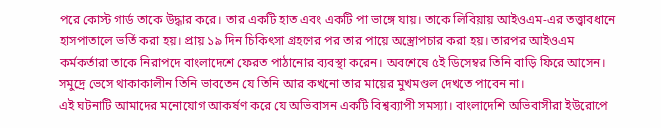পরে কোস্ট গার্ড তাকে উদ্ধার করে। তার একটি হাত এবং একটি পা ভাঙ্গে যায়। তাকে লিবিয়ায় আইওএম-এর তত্ত্বাবধানে হাসপাতালে ভর্তি করা হয়। প্রায় ১৯ দিন চিকিৎসা গ্রহণের পর তার পায়ে অস্ত্রোপচার করা হয়। তারপর আইওএম কর্মকর্তারা তাকে নিরাপদে বাংলাদেশে ফেরত পাঠানোর ব্যবস্থা করেন। অবশেষে ৫ই ডিসেম্বর তিনি বাড়ি ফিরে আসেন।
সমুদ্রে ভেসে থাকাকালীন তিনি ভাবতেন যে তিনি আর কখনো তার মায়ের মুখমণ্ডল দেখতে পাবেন না।
এই ঘটনাটি আমাদের মনোযোগ আকর্ষণ করে যে অভিবাসন একটি বিশ্বব্যাপী সমস্যা। বাংলাদেশি অভিবাসীরা ইউরোপে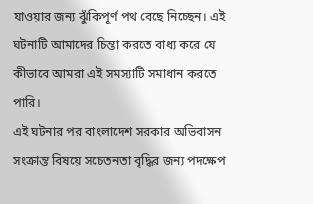যাওয়ার জন্য ঝুঁকিপূর্ণ পথ বেছে নিচ্ছেন। এই ঘটনাটি আমাদের চিন্তা করতে বাধ্য করে যে কীভাবে আমরা এই সমস্যাটি সমাধান করতে পারি।
এই ঘটনার পর বাংলাদেশ সরকার অভিবাসন সংক্রান্ত বিষয়ে সচেতনতা বৃদ্ধির জন্য পদক্ষেপ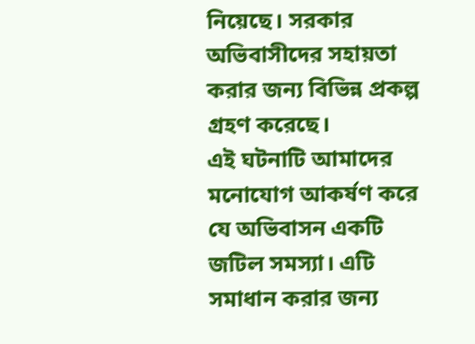নিয়েছে। সরকার অভিবাসীদের সহায়তা করার জন্য বিভিন্ন প্রকল্প গ্রহণ করেছে।
এই ঘটনাটি আমাদের মনোযোগ আকর্ষণ করে যে অভিবাসন একটি জটিল সমস্যা। এটি সমাধান করার জন্য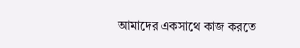আমাদের একসাথে কাজ করতে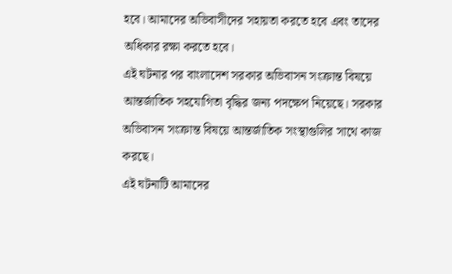হবে। আমাদের অভিবাসীদের সহায়তা করতে হবে এবং তাদের অধিকার রক্ষা করতে হবে।
এই ঘটনার পর বাংলাদেশ সরকার অভিবাসন সংক্রান্ত বিষয়ে আন্তর্জাতিক সহযোগিতা বৃদ্ধির জন্য পদক্ষেপ নিয়েছে। সরকার অভিবাসন সংক্রান্ত বিষয়ে আন্তর্জাতিক সংস্থাগুলির সাথে কাজ করছে।
এই ঘটনাটি আমাদের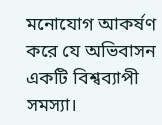মনোযোগ আকর্ষণ করে যে অভিবাসন একটি বিশ্বব্যাপী সমস্যা।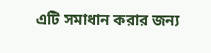এটি সমাধান করার জন্য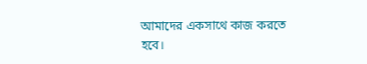আমাদের একসাথে কাজ করতে হবে।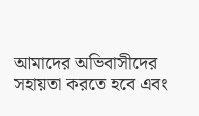আমাদের অভিবাসীদের সহায়তা করতে হবে এবং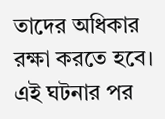তাদের অধিকার রক্ষা করতে হবে।
এই ঘটনার পর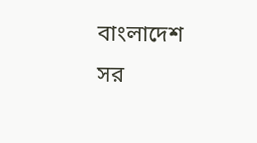বাংলাদেশ সর